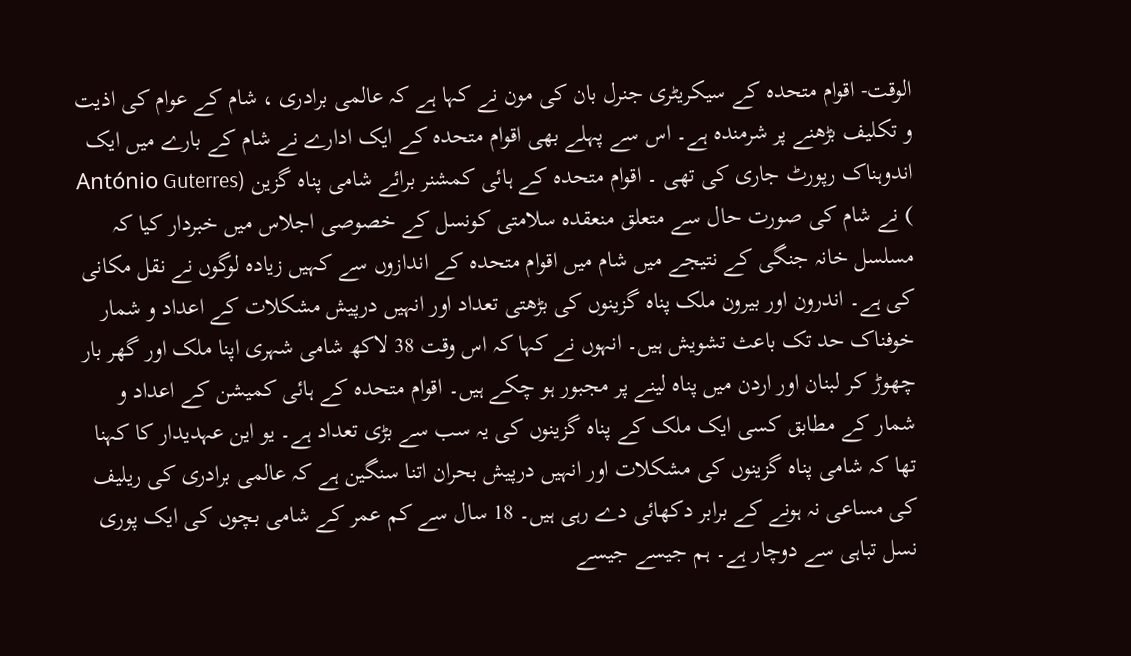الوقت- اقوام متحدہ کے سیکریٹری جنرل بان کی مون نے کہا ہے کہ عالمی برادری ، شام کے عوام کی اذیت و تکلیف بڑھنے پر شرمندہ ہے۔ اس سے پہلے بھی اقوام متحدہ کے ایک ادارے نے شام کے بارے میں ایک اندوہناک رپورٹ جاری کی تھی ۔ اقوام متحدہ کے ہائی کمشنر برائے شامی پناہ گزین (António Guterres ) نے شام کی صورت حال سے متعلق منعقدہ سلامتی کونسل کے خصوصی اجلاس میں خبردار کیا کہ مسلسل خانہ جنگی کے نتیجے میں شام میں اقوام متحدہ کے اندازوں سے کہیں زیادہ لوگوں نے نقل مکانی کی ہے۔ اندرون اور بیرون ملک پناہ گزینوں کی بڑھتی تعداد اور انہیں درپیش مشکلات کے اعداد و شمار خوفناک حد تک باعث تشویش ہیں۔ انہوں نے کہا کہ اس وقت 38 لاکھ شامی شہری اپنا ملک اور گھر بار چھوڑ کر لبنان اور اردن میں پناہ لینے پر مجبور ہو چکے ہیں۔ اقوام متحدہ کے ہائی کمیشن کے اعداد و شمار کے مطابق کسی ایک ملک کے پناہ گزینوں کی یہ سب سے بڑی تعداد ہے۔ یو این عہدیدار کا کہنا تھا کہ شامی پناہ گزینوں کی مشکلات اور انہیں درپیش بحران اتنا سنگین ہے کہ عالمی برادری کی ریلیف کی مساعی نہ ہونے کے برابر دکھائی دے رہی ہیں۔ 18 سال سے کم عمر کے شامی بچوں کی ایک پوری نسل تباہی سے دوچار ہے۔ ہم جیسے جیسے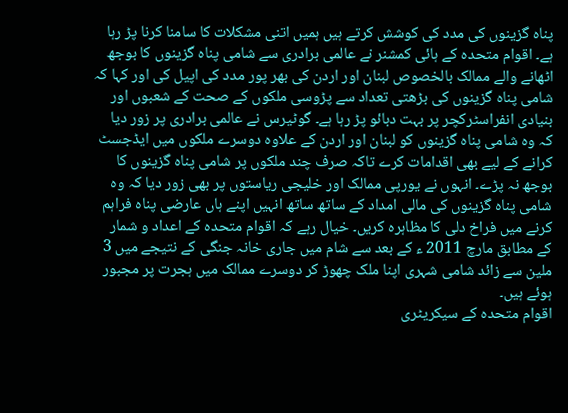پناہ گزینوں کی مدد کی کوشش کرتے ہیں ہمیں اتنی مشکلات کا سامنا کرنا پڑ رہا ہے۔ اقوام متحدہ کے ہائی کمشنر نے عالمی برادری سے شامی پناہ گزینوں کا بوجھ اٹھانے والے ممالک بالخصوص لبنان اور اردن کی بھر پور مدد کی اپیل کی اور کہا کہ شامی پناہ گزینوں کی بڑھتی تعداد سے پڑوسی ملکوں کے صحت کے شعبوں اور بنیادی انفراسٹرکچر پر بہت دبائو پڑ رہا ہے۔ گوٹیرس نے عالمی برادری پر زور دیا کہ وہ شامی پناہ گزینوں کو لبنان اور اردن کے علاوہ دوسرے ملکوں میں ایڈجسٹ کرانے کے لیے بھی اقدامات کرے تاکہ صرف چند ملکوں پر شامی پناہ گزینوں کا بوجھ نہ پڑے۔ انہوں نے یورپی ممالک اور خلیجی ریاستوں پر بھی زور دیا کہ وہ شامی پناہ گزینوں کی مالی امداد کے ساتھ ساتھ انہیں اپنے ہاں عارضی پناہ فراہم کرنے میں فراخ دلی کا مظاہرہ کریں۔ خیال رہے کہ اقوام متحدہ کے اعداد و شمار کے مطابق مارچ 2011 ء کے بعد سے شام میں جاری خانہ جنگی کے نتیجے میں 3 ملین سے زائد شامی شہری اپنا ملک چھوڑ کر دوسرے ممالک میں ہجرت پر مجبور ہوئے ہیں۔
اقوام متحدہ کے سیکریٹری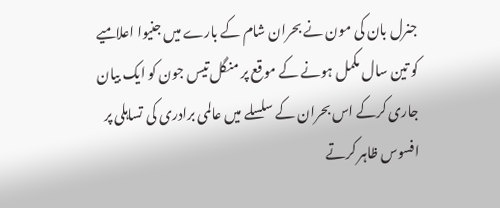جنرل بان کی مون نے بحران شام کے بارے میں جنیوا اعلامیے کو تین سال مکمل ہونے کے موقع پر منگل تیس جون کو ایک بیان جاری کرکے اس بحران کے سلسلے میں عالمی برادری کی تساہلی پر افسوس ظاہر کرتے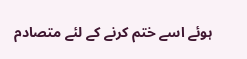ہوئے اسے ختم کرنے کے لئے متصادم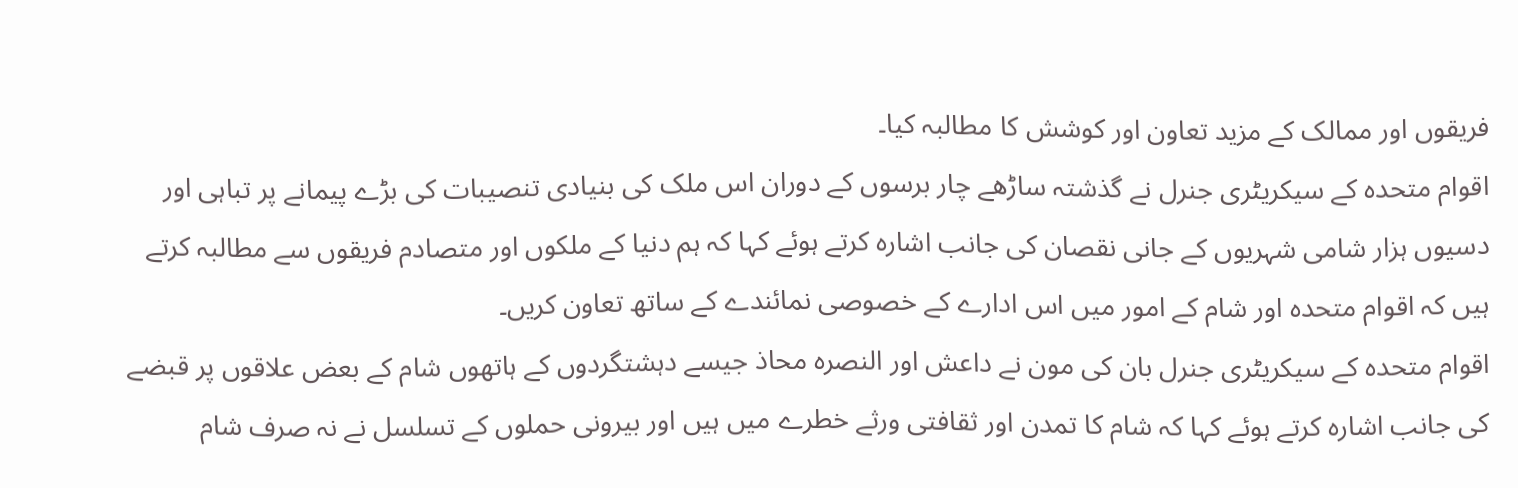فریقوں اور ممالک کے مزید تعاون اور کوشش کا مطالبہ کیا۔
اقوام متحدہ کے سیکریٹری جنرل نے گذشتہ ساڑھے چار برسوں کے دوران اس ملک کی بنیادی تنصیبات کی بڑے پیمانے پر تباہی اور دسیوں ہزار شامی شہریوں کے جانی نقصان کی جانب اشارہ کرتے ہوئے کہا کہ ہم دنیا کے ملکوں اور متصادم فریقوں سے مطالبہ کرتے ہیں کہ اقوام متحدہ اور شام کے امور میں اس ادارے کے خصوصی نمائندے کے ساتھ تعاون کریں۔
اقوام متحدہ کے سیکریٹری جنرل بان کی مون نے داعش اور النصرہ محاذ جیسے دہشتگردوں کے ہاتھوں شام کے بعض علاقوں پر قبضے کی جانب اشارہ کرتے ہوئے کہا کہ شام کا تمدن اور ثقافتی ورثے خطرے میں ہيں اور بیرونی حملوں کے تسلسل نے نہ صرف شام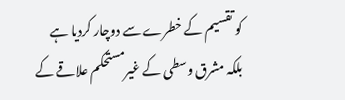کو تقسیم کے خطرے سے دوچار کردیا ہے بلکہ مشرق وسطی کے غیرمستحکم علاقے کے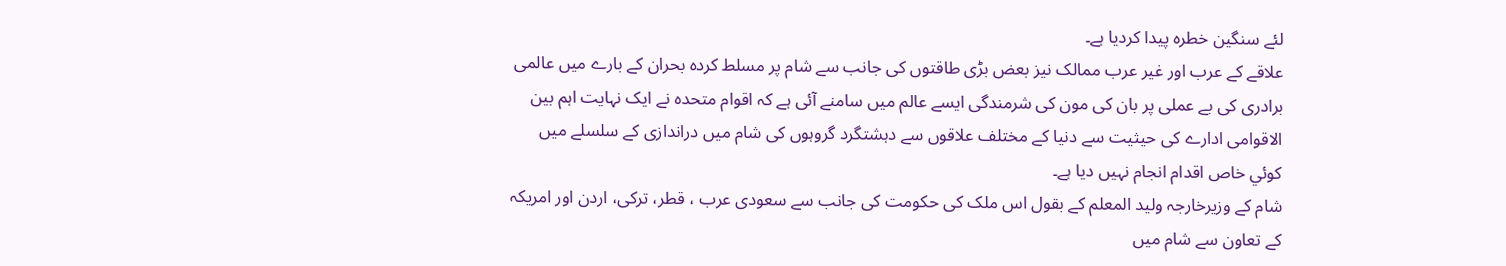لئے سنگین خطرہ پیدا کردیا ہے۔
علاقے کے عرب اور غیر عرب ممالک نیز بعض بڑی طاقتوں کی جانب سے شام پر مسلط کردہ بحران کے بارے میں عالمی برادری کی بے عملی پر بان کی مون کی شرمندگی ایسے عالم میں سامنے آئی ہے کہ اقوام متحدہ نے ایک نہایت اہم بین الاقوامی ادارے کی حیثیت سے دنیا کے مختلف علاقوں سے دہشتگرد گروہوں کی شام میں دراندازی کے سلسلے میں کوئي خاص اقدام انجام نہیں دیا ہے۔
شام کے وزیرخارجہ ولید المعلم کے بقول اس ملک کی حکومت کی جانب سے سعودی عرب ، قطر، ترکی، اردن اور امریکہ کے تعاون سے شام میں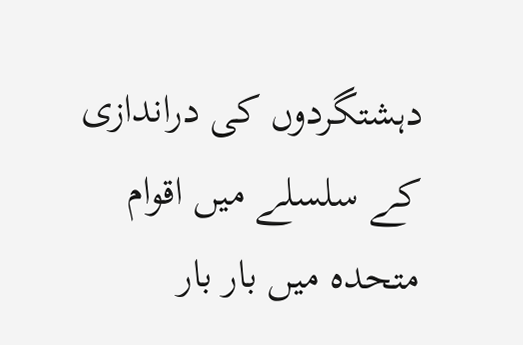دہشتگردوں کی دراندازی کے سلسلے میں اقوام متحدہ میں بار بار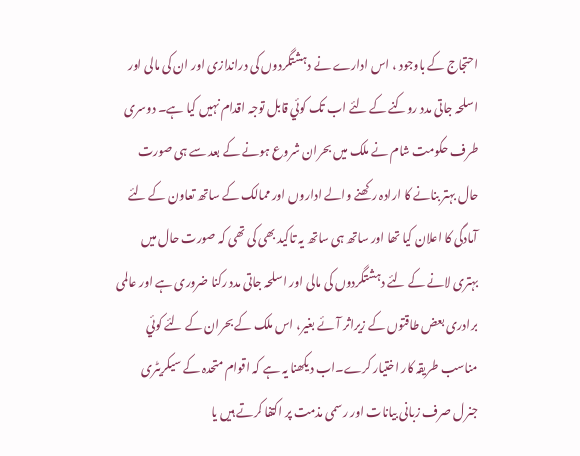احتجاج کے باوجود ، اس ادارے نے دہشتگردوں کی دراندازی اور ان کی مالی اور اسلحہ جاتی مدد روکنے کے لئے اب تک کوئي قابل توجہ اقدام نہیں کیا ہے۔ دوسری طرف حکومت شام نے ملک میں بحران شروع ہونے کے بعد سے ہی صورت حال بہتر بنانے کا ارادہ رکھنے والے اداروں اور ممالک کے ساتھ تعاون کے لئے آمادگی کا اعلان کیا تھا اور ساتھ ہی ساتھ یہ تاکید بھی کی تھی کہ صورت حال میں بہتری لانے کے لئے دہشتگردوں کی مالی اور اسلحہ جاتی مدد رکنا ضروری ہے اور عالمی برادری بعض طاقتوں کے زيراثر آئے بغیر، اس ملک کے بحران کے لئے کوئي مناسب طریقہ کار اختیار کرے۔اب دیکھنا یہ ہے کہ اقوام متحدہ کے سیکریٹری جنرل صرف زبانی بیانات اور رسمی مذمت پر اکتفا کرتے ہیں یا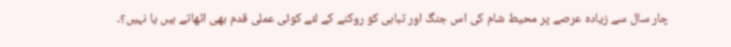چار سال سے زیادہ عرصے پر محیط شام کی اس جنگ اور تباہی کو روکنے کے لئے کوئی عملی قدم بھی اٹھاتے ہیں یا نہیں؟۔